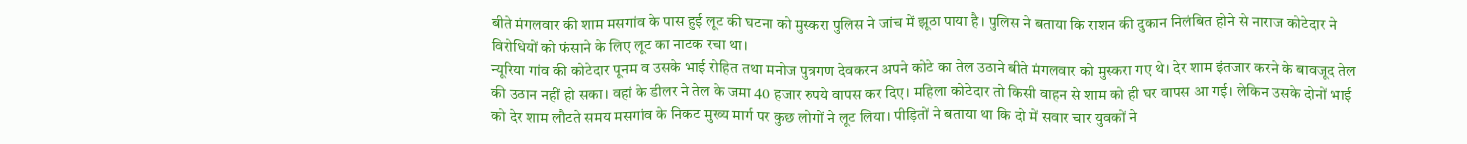बीते मंगलवार की शाम मसगांव के पास हुई लूट की घटना को मुस्करा पुलिस ने जांच में झूठा पाया है। पुलिस ने बताया कि राशन की दुकान निलंबित होने से नाराज कोटेदार ने विरोधियों को फंसाने के लिए लूट का नाटक रचा था।
न्यूरिया गांव की कोटेदार पूनम व उसके भाई रोहित तथा मनोज पुत्रगण देवकरन अपने कोटे का तेल उठाने बीते मंगलवार को मुस्करा गए थे। देर शाम इंतजार करने के बावजूद तेल की उठान नहीं हो सका। वहां के डीलर ने तेल के जमा 40 हजार रुपये वापस कर दिए। महिला कोटेदार तो किसी वाहन से शाम को ही घर वापस आ गई। लेकिन उसके दोनों भाई को देर शाम लौटते समय मसगांव के निकट मुख्य मार्ग पर कुछ लोगों ने लूट लिया। पीड़ितों ने बताया था कि दो में सवार चार युवकों ने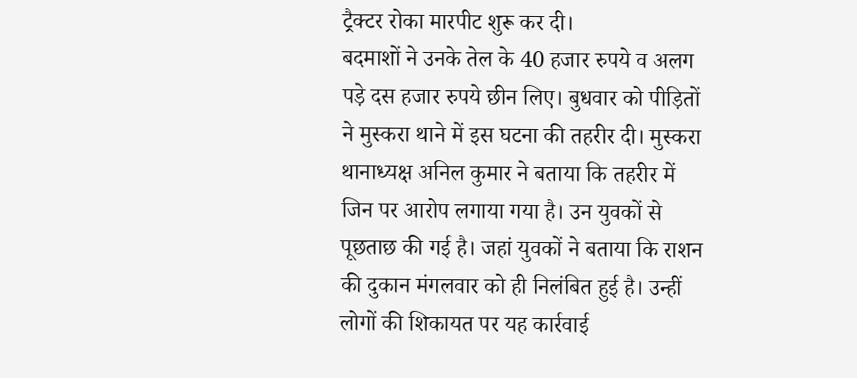ट्रैक्टर रोका मारपीट शुरू कर दी।
बदमाशों ने उनके तेल के 40 हजार रुपये व अलग पड़े दस हजार रुपये छीन लिए। बुधवार को पीड़ितों ने मुस्करा थाने में इस घटना की तहरीर दी। मुस्करा थानाध्यक्ष अनिल कुमार ने बताया कि तहरीर में जिन पर आरोप लगाया गया है। उन युवकों से पूछताछ की गई है। जहां युवकों ने बताया कि राशन की दुकान मंगलवार को ही निलंबित हुई है। उन्हीं लोगों की शिकायत पर यह कार्रवाई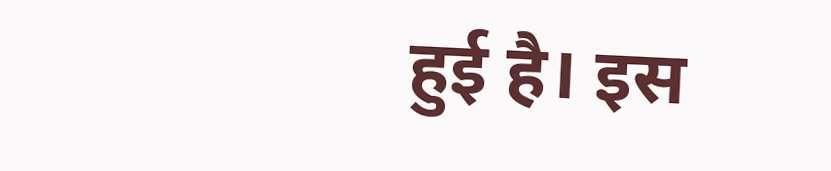हुई है। इस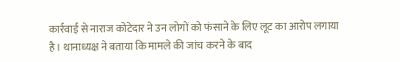कार्रवाई से नाराज कोटेदार ने उन लोगों को फंसाने के लिए लूट का आरोप लगाया है। थानाध्यक्ष ने बताया कि मामले की जांच करने के बाद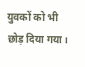युवकों को भी छोड़ दिया गया।